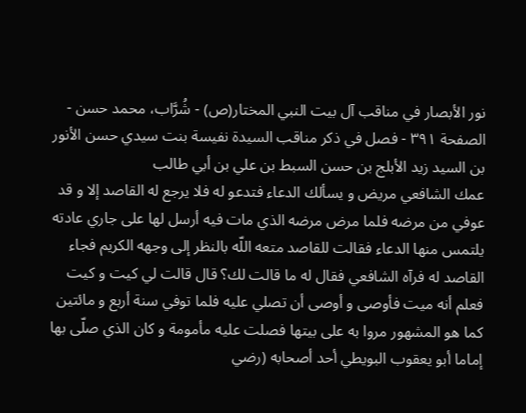نور الأبصار في مناقب آل بيت النبي المختار(ص) - شُرَّاب، محمد حسن - الصفحة ٣٩١ - فصل في ذكر مناقب السيدة نفيسة بنت سيدي حسن الأنور بن السيد زيد الأبلج بن حسن السبط بن علي بن أبي طالب
عمك الشافعي مريض و يسألك الدعاء فتدعو له فلا يرجع له القاصد إلا و قد عوفي من مرضه فلما مرض مرضه الذي مات فيه أرسل لها على جاري عادته يلتمس منها الدعاء فقالت للقاصد متعه اللّه بالنظر إلى وجهه الكريم فجاء القاصد له فرآه الشافعي فقال له ما قالت لك؟ قال قالت لي كيت و كيت فعلم أنه ميت فأوصى و أوصى أن تصلي عليه فلما توفي سنة أربع و مائتين كما هو المشهور مروا به على بيتها فصلت عليه مأمومة و كان الذي صلّى بها إماما أبو يعقوب البويطي أحد أصحابه (رضي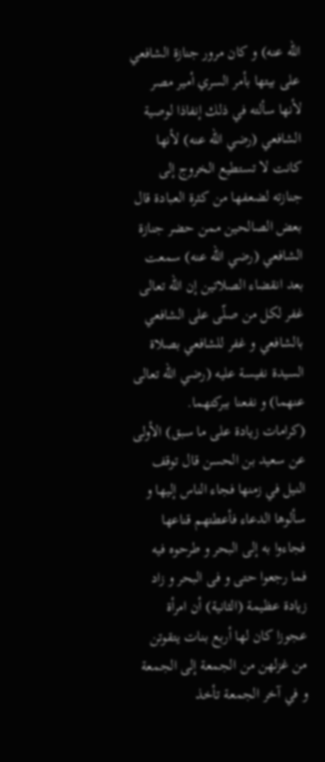الله عنه) و كان مرور جنازة الشافعي على بيتها بأمر السري أمير مصر لأنها سألته في ذلك إنفاذا لوصية الشافعي (رضي الله عنه) لأنها كانت لا تستطيع الخروج إلى جنازته لضعفها من كثرة العبادة قال بعض الصالحين ممن حضر جنازة الشافعي (رضي الله عنه) سمعت بعد انقضاء الصلاتين إن اللّه تعالى غفر لكل من صلّى على الشافعي بالشافعي و غفر للشافعي بصلاة السيدة نفيسة عليه (رضي الله تعالى عنهما) و نفعنا ببركتهما.
(كرامات زيادة على ما سبق) الأولى عن سعيد بن الحسن قال توقف النيل في زمنها فجاء الناس إليها و سألوها الدعاء فأعطتهم قناعها فجاءوا به إلى البحر و طرحوه فيه فما رجعوا حتى و فى البحر و زاد زيادة عظيمة (الثانية) أن امرأة عجوزا كان لها أربع بنات يتقوتن من غزلهن من الجمعة إلى الجمعة و في آخر الجمعة تأخذ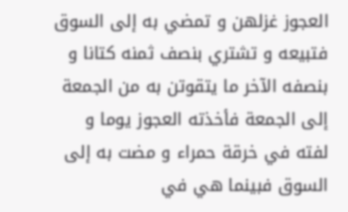العجوز غزلهن و تمضي به إلى السوق فتبيعه و تشتري بنصف ثمنه كتانا و بنصفه الآخر ما يتقوتن به من الجمعة إلى الجمعة فأخذته العجوز يوما و لفته في خرقة حمراء و مضت به إلى السوق فبينما هي في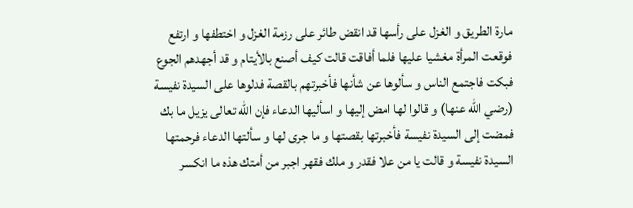مارة الطريق و الغزل على رأسها قد انقض طائر على رزمة الغزل و اختطفها و ارتفع فوقعت المرأة مغشيا عليها فلما أفاقت قالت كيف أصنع بالأيتام و قد أجهدهم الجوع فبكت فاجتمع الناس و سألوها عن شأنها فأخبرتهم بالقصة فدلوها على السيدة نفيسة (رضي الله عنها) و قالوا لها امض إليها و اسأليها الدعاء فإن اللّه تعالى يزيل ما بك فمضت إلى السيدة نفيسة فأخبرتها بقصتها و ما جرى لها و سألتها الدعاء فرحمتها السيدة نفيسة و قالت يا من علا فقدر و ملك فقهر اجبر من أمتك هذه ما انكسر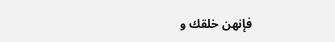فإنهن خلقك و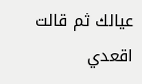عيالك ثم قالت اقعدي